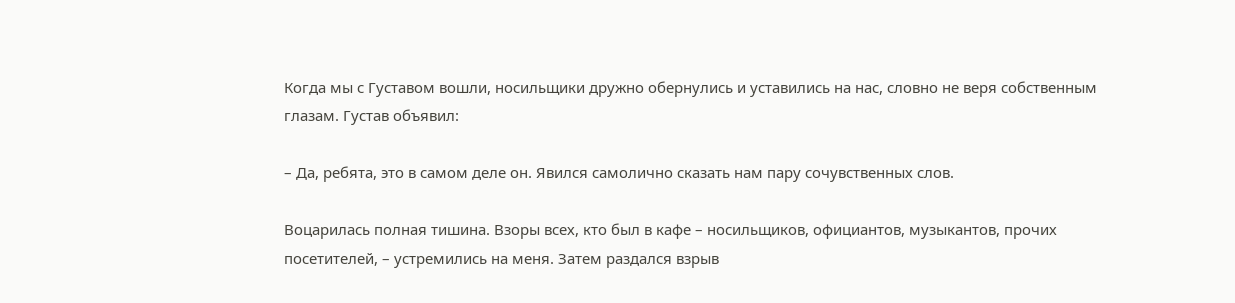Когда мы с Густавом вошли, носильщики дружно обернулись и уставились на нас, словно не веря собственным глазам. Густав объявил:

– Да, ребята, это в самом деле он. Явился самолично сказать нам пару сочувственных слов.

Воцарилась полная тишина. Взоры всех, кто был в кафе – носильщиков, официантов, музыкантов, прочих посетителей, – устремились на меня. Затем раздался взрыв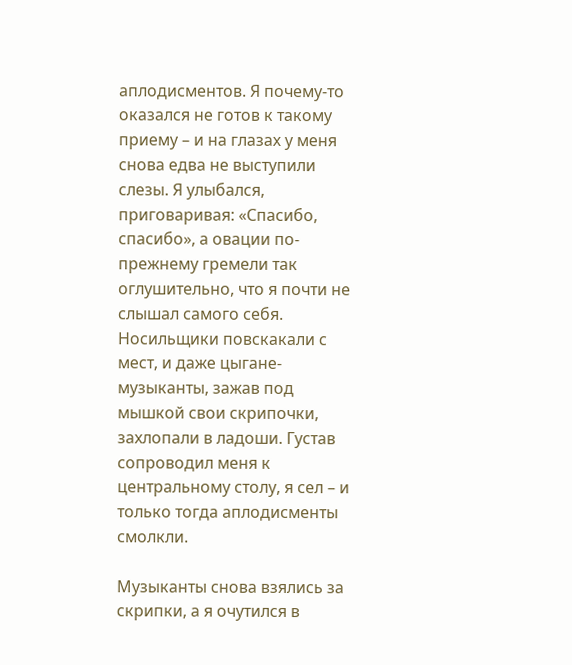аплодисментов. Я почему-то оказался не готов к такому приему – и на глазах у меня снова едва не выступили слезы. Я улыбался, приговаривая: «Спасибо, спасибо», а овации по-прежнему гремели так оглушительно, что я почти не слышал самого себя. Носильщики повскакали с мест, и даже цыгане-музыканты, зажав под мышкой свои скрипочки, захлопали в ладоши. Густав сопроводил меня к центральному столу, я сел – и только тогда аплодисменты смолкли.

Музыканты снова взялись за скрипки, а я очутился в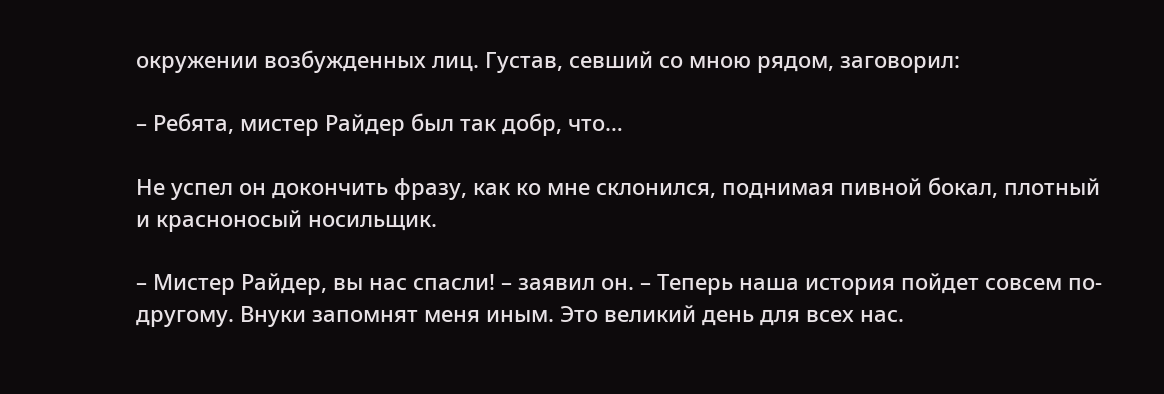окружении возбужденных лиц. Густав, севший со мною рядом, заговорил:

– Ребята, мистер Райдер был так добр, что…

Не успел он докончить фразу, как ко мне склонился, поднимая пивной бокал, плотный и красноносый носильщик.

– Мистер Райдер, вы нас спасли! – заявил он. – Теперь наша история пойдет совсем по-другому. Внуки запомнят меня иным. Это великий день для всех нас.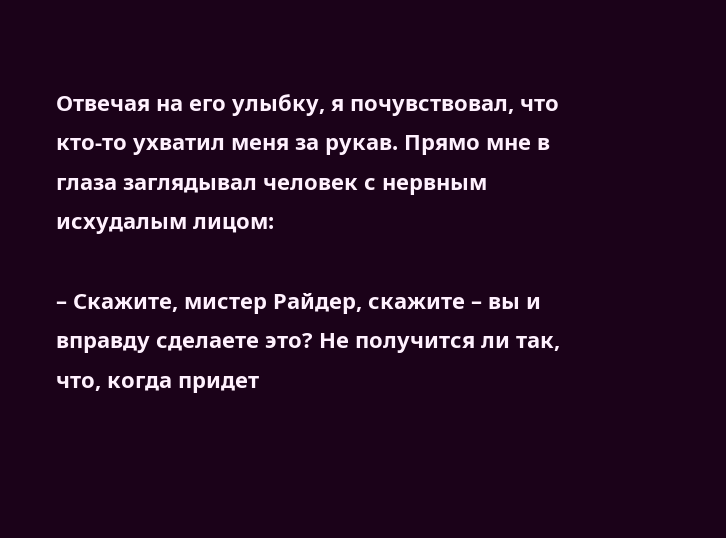Отвечая на его улыбку, я почувствовал, что кто-то ухватил меня за рукав. Прямо мне в глаза заглядывал человек с нервным исхудалым лицом:

– Скажите, мистер Райдер, скажите – вы и вправду сделаете это? Не получится ли так, что, когда придет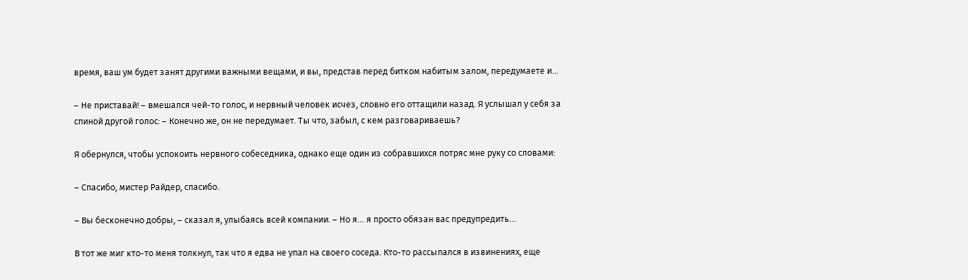время, ваш ум будет занят другими важными вещами, и вы, представ перед битком набитым залом, передумаете и…

– Не приставай! – вмешался чей-то голос, и нервный человек исчез, словно его оттащили назад. Я услышал у себя за спиной другой голос: – Конечно же, он не передумает. Ты что, забыл, с кем разговариваешь?

Я обернулся, чтобы успокоить нервного собеседника, однако еще один из собравшихся потряс мне руку со словами:

– Спасибо, мистер Райдер, спасибо.

– Вы бесконечно добры, – сказал я, улыбаясь всей компании. – Но я… я просто обязан вас предупредить…

В тот же миг кто-то меня толкнул, так что я едва не упал на своего соседа. Кто-то рассыпался в извинениях, еще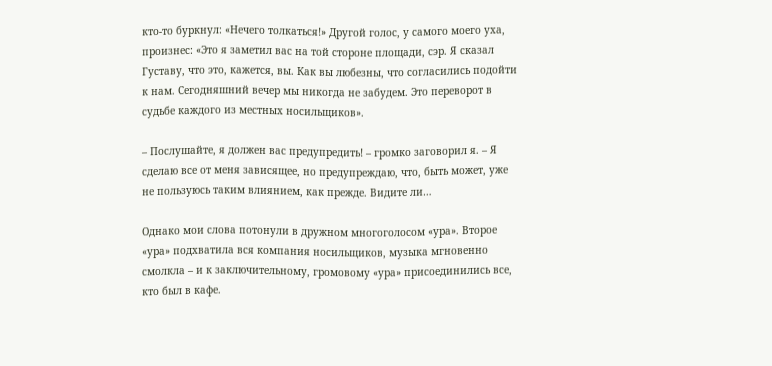кто-то буркнул: «Нечего толкаться!» Другой голос, у самого моего уха, произнес: «Это я заметил вас на той стороне площади, сэр. Я сказал Густаву, что это, кажется, вы. Как вы любезны, что согласились подойти к нам. Сегодняшний вечер мы никогда не забудем. Это переворот в судьбе каждого из местных носильщиков».

– Послушайте, я должен вас предупредить! – громко заговорил я. – Я сделаю все от меня зависящее, но предупреждаю, что, быть может, уже не пользуюсь таким влиянием, как прежде. Видите ли…

Однако мои слова потонули в дружном многоголосом «ура». Второе «ура» подхватила вся компания носильщиков, музыка мгновенно смолкла – и к заключительному, громовому «ура» присоединились все, кто был в кафе.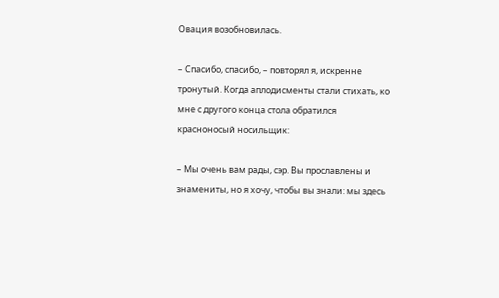Овация возобновилась.

– Спасибо, спасибо, – повторял я, искренне тронутый. Когда аплодисменты стали стихать, ко мне с другого конца стола обратился красноносый носильщик:

– Мы очень вам рады, сэр. Вы прославлены и знамениты, но я хочу, чтобы вы знали: мы здесь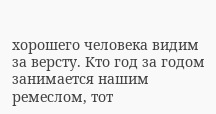хорошего человека видим за версту. Кто год за годом занимается нашим ремеслом, тот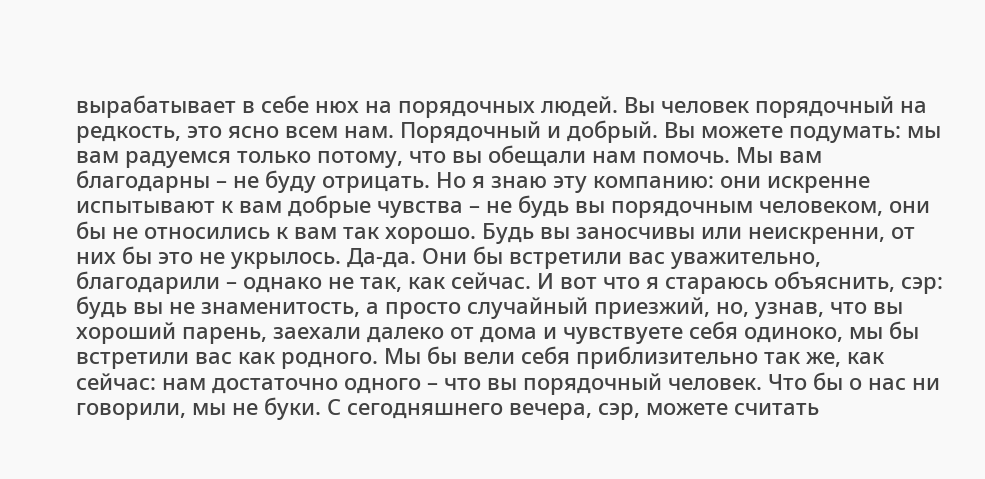вырабатывает в себе нюх на порядочных людей. Вы человек порядочный на редкость, это ясно всем нам. Порядочный и добрый. Вы можете подумать: мы вам радуемся только потому, что вы обещали нам помочь. Мы вам благодарны – не буду отрицать. Но я знаю эту компанию: они искренне испытывают к вам добрые чувства – не будь вы порядочным человеком, они бы не относились к вам так хорошо. Будь вы заносчивы или неискренни, от них бы это не укрылось. Да-да. Они бы встретили вас уважительно, благодарили – однако не так, как сейчас. И вот что я стараюсь объяснить, сэр: будь вы не знаменитость, а просто случайный приезжий, но, узнав, что вы хороший парень, заехали далеко от дома и чувствуете себя одиноко, мы бы встретили вас как родного. Мы бы вели себя приблизительно так же, как сейчас: нам достаточно одного – что вы порядочный человек. Что бы о нас ни говорили, мы не буки. С сегодняшнего вечера, сэр, можете считать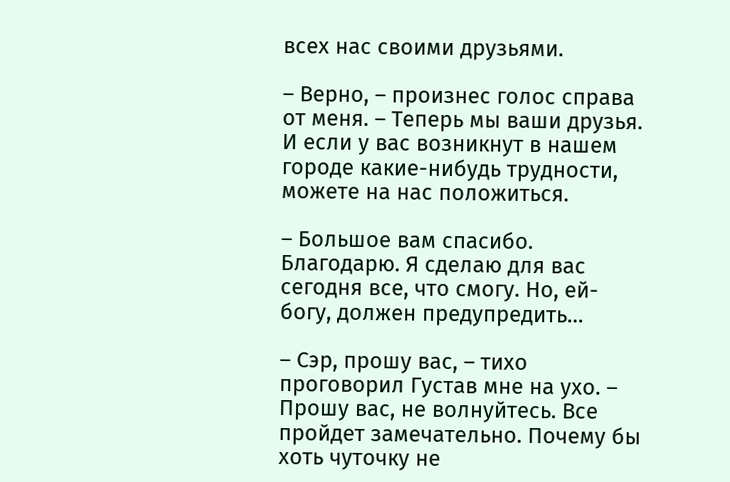всех нас своими друзьями.

– Верно, – произнес голос справа от меня. – Теперь мы ваши друзья. И если у вас возникнут в нашем городе какие-нибудь трудности, можете на нас положиться.

– Большое вам спасибо. Благодарю. Я сделаю для вас сегодня все, что смогу. Но, ей-богу, должен предупредить…

– Сэр, прошу вас, – тихо проговорил Густав мне на ухо. – Прошу вас, не волнуйтесь. Все пройдет замечательно. Почему бы хоть чуточку не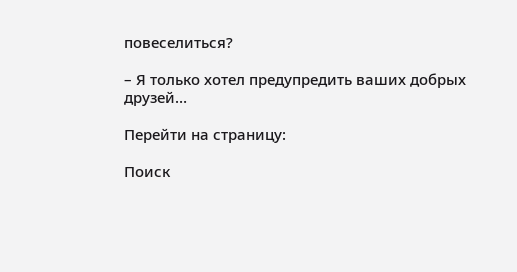повеселиться?

– Я только хотел предупредить ваших добрых друзей…

Перейти на страницу:

Поиск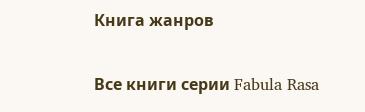Книга жанров

Все книги серии Fabula Rasa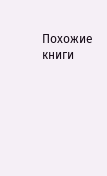Похожие книги